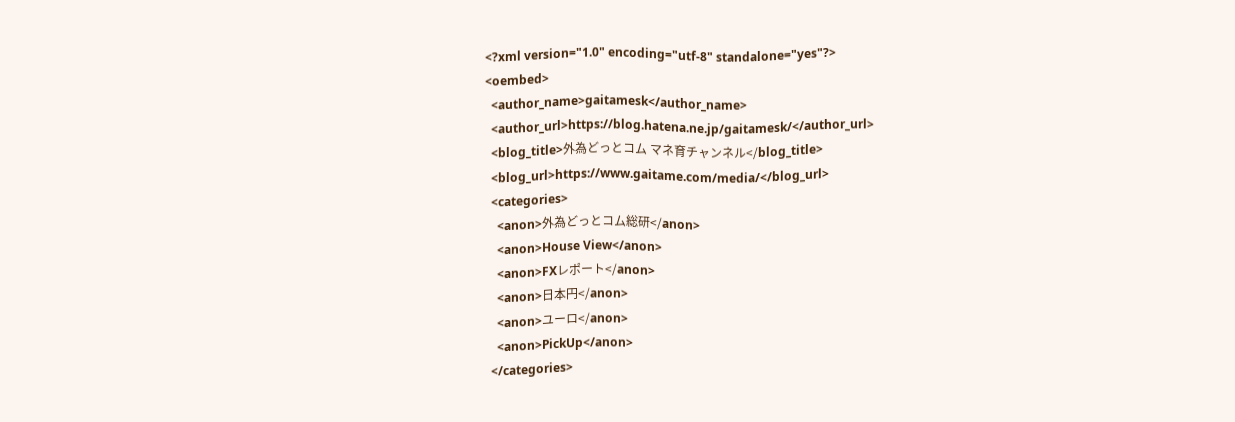<?xml version="1.0" encoding="utf-8" standalone="yes"?>
<oembed>
  <author_name>gaitamesk</author_name>
  <author_url>https://blog.hatena.ne.jp/gaitamesk/</author_url>
  <blog_title>外為どっとコム マネ育チャンネル</blog_title>
  <blog_url>https://www.gaitame.com/media/</blog_url>
  <categories>
    <anon>外為どっとコム総研</anon>
    <anon>House View</anon>
    <anon>FXレポート</anon>
    <anon>日本円</anon>
    <anon>ユーロ</anon>
    <anon>PickUp</anon>
  </categories>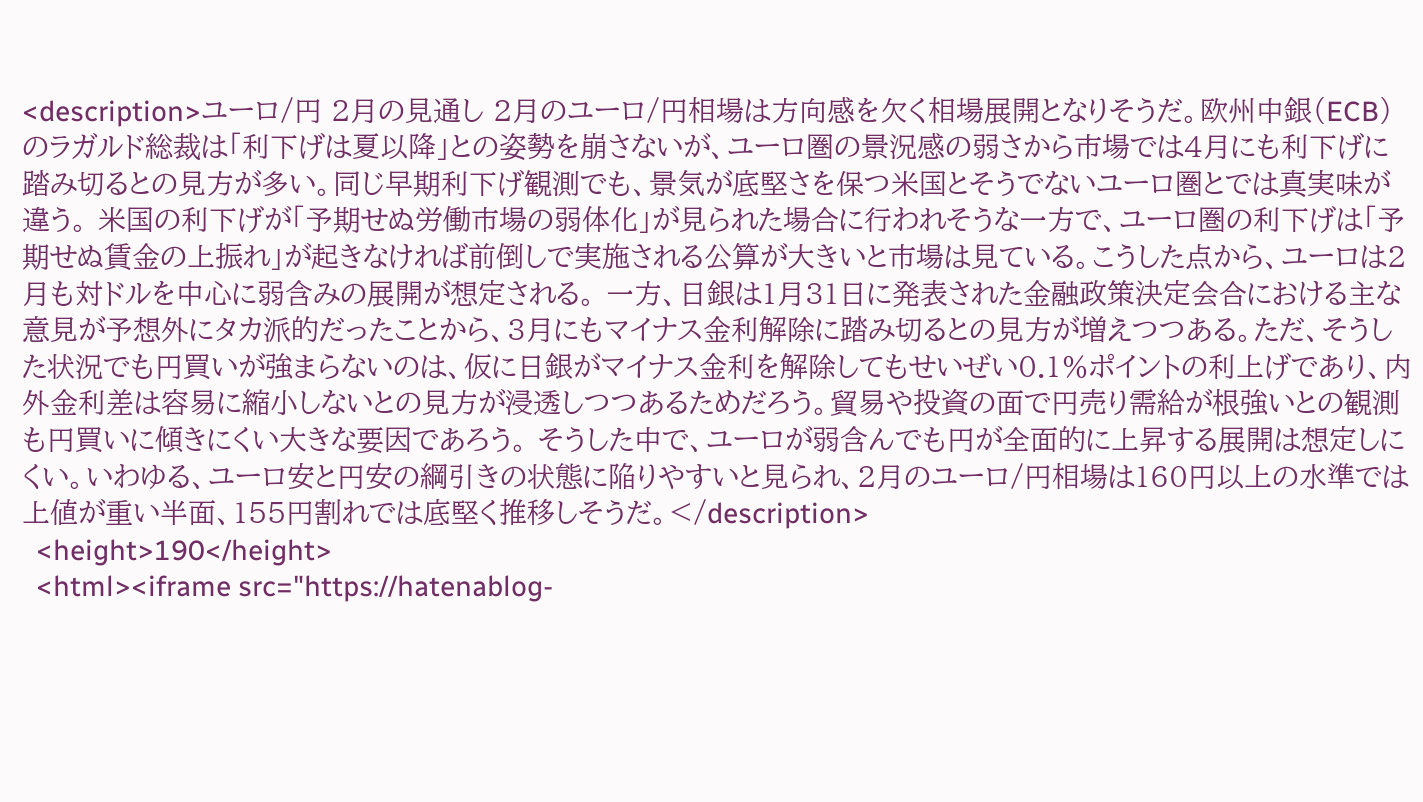<description>ユーロ/円 2月の見通し 2月のユーロ/円相場は方向感を欠く相場展開となりそうだ。欧州中銀（ECB）のラガルド総裁は「利下げは夏以降」との姿勢を崩さないが、ユーロ圏の景況感の弱さから市場では4月にも利下げに踏み切るとの見方が多い。同じ早期利下げ観測でも、景気が底堅さを保つ米国とそうでないユーロ圏とでは真実味が違う。 米国の利下げが「予期せぬ労働市場の弱体化」が見られた場合に行われそうな一方で、ユーロ圏の利下げは「予期せぬ賃金の上振れ」が起きなければ前倒しで実施される公算が大きいと市場は見ている。こうした点から、ユーロは2月も対ドルを中心に弱含みの展開が想定される。 一方、日銀は1月31日に発表された金融政策決定会合における主な意見が予想外にタカ派的だったことから、3月にもマイナス金利解除に踏み切るとの見方が増えつつある。ただ、そうした状況でも円買いが強まらないのは、仮に日銀がマイナス金利を解除してもせいぜい0.1％ポイントの利上げであり、内外金利差は容易に縮小しないとの見方が浸透しつつあるためだろう。貿易や投資の面で円売り需給が根強いとの観測も円買いに傾きにくい大きな要因であろう。 そうした中で、ユーロが弱含んでも円が全面的に上昇する展開は想定しにくい。いわゆる、ユーロ安と円安の綱引きの状態に陥りやすいと見られ、2月のユーロ/円相場は160円以上の水準では上値が重い半面、155円割れでは底堅く推移しそうだ。</description>
  <height>190</height>
  <html><iframe src="https://hatenablog-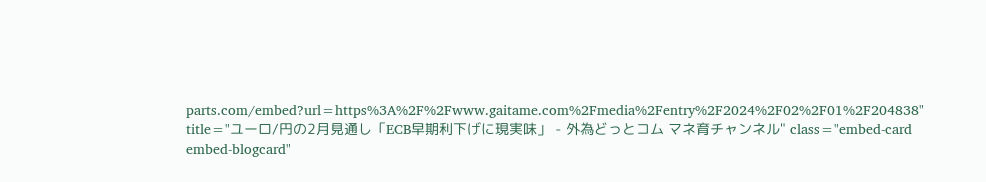parts.com/embed?url=https%3A%2F%2Fwww.gaitame.com%2Fmedia%2Fentry%2F2024%2F02%2F01%2F204838" title="ユーロ/円の2月見通し「ECB早期利下げに現実味」 - 外為どっとコム マネ育チャンネル" class="embed-card embed-blogcard"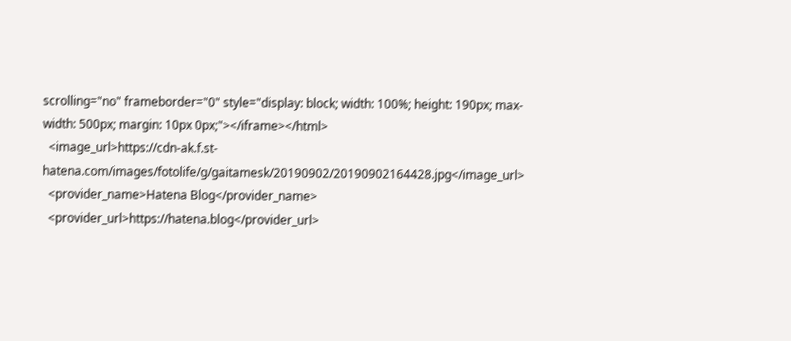scrolling="no" frameborder="0" style="display: block; width: 100%; height: 190px; max-width: 500px; margin: 10px 0px;"></iframe></html>
  <image_url>https://cdn-ak.f.st-hatena.com/images/fotolife/g/gaitamesk/20190902/20190902164428.jpg</image_url>
  <provider_name>Hatena Blog</provider_name>
  <provider_url>https://hatena.blog</provider_url>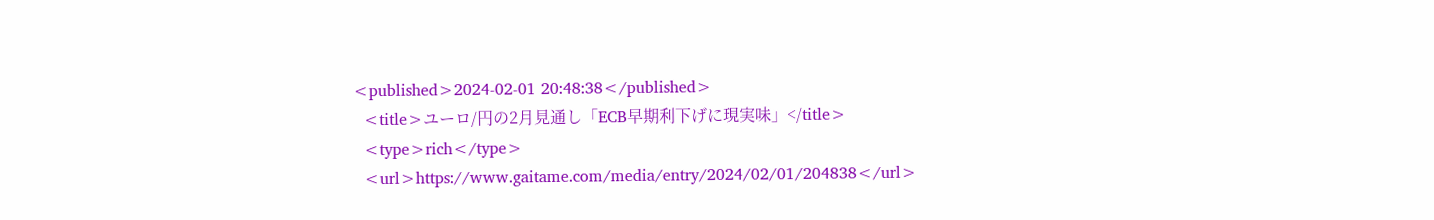<published>2024-02-01 20:48:38</published>
  <title>ユーロ/円の2月見通し「ECB早期利下げに現実味」</title>
  <type>rich</type>
  <url>https://www.gaitame.com/media/entry/2024/02/01/204838</url>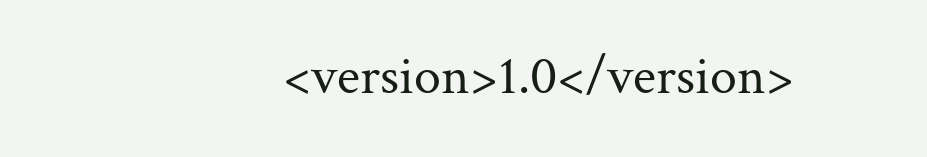<version>1.0</version>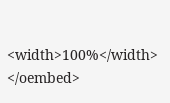<width>100%</width>
</oembed>